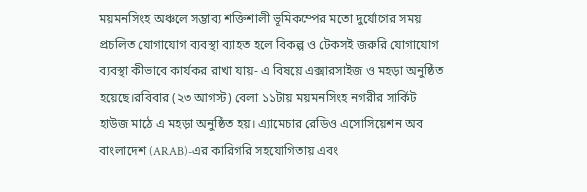ময়মনসিংহ অঞ্চলে সম্ভাব্য শক্তিশালী ভূমিকম্পের মতো দুর্যোগের সময় প্রচলিত যোগাযোগ ব্যবস্থা ব্যাহত হলে বিকল্প ও টেকসই জরুরি যোগাযোগ ব্যবস্থা কীভাবে কার্যকর রাখা যায়- এ বিষয়ে এক্সারসাইজ ও মহড়া অনুষ্ঠিত হয়েছে।রবিবার (২৩ আগস্ট) বেলা ১১টায় ময়মনসিংহ নগরীর সার্কিট হাউজ মাঠে এ মহড়া অনুষ্ঠিত হয়। এ্যামেচার রেডিও এসোসিয়েশন অব বাংলাদেশ (ARAB)-এর কারিগরি সহযোগিতায় এবং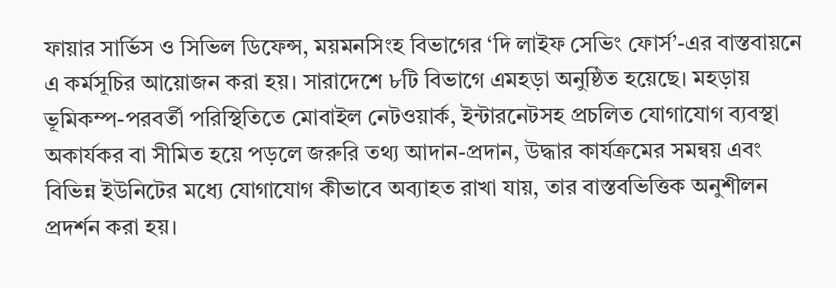ফায়ার সার্ভিস ও সিভিল ডিফেন্স, ময়মনসিংহ বিভাগের ‘দি লাইফ সেভিং ফোর্স’-এর বাস্তবায়নে এ কর্মসূচির আয়োজন করা হয়। সারাদেশে ৮টি বিভাগে এমহড়া অনুষ্ঠিত হয়েছে। মহড়ায় ভূমিকম্প-পরবর্তী পরিস্থিতিতে মোবাইল নেটওয়ার্ক, ইন্টারনেটসহ প্রচলিত যোগাযোগ ব্যবস্থা অকার্যকর বা সীমিত হয়ে পড়লে জরুরি তথ্য আদান-প্রদান, উদ্ধার কার্যক্রমের সমন্বয় এবং বিভিন্ন ইউনিটের মধ্যে যোগাযোগ কীভাবে অব্যাহত রাখা যায়, তার বাস্তবভিত্তিক অনুশীলন প্রদর্শন করা হয়।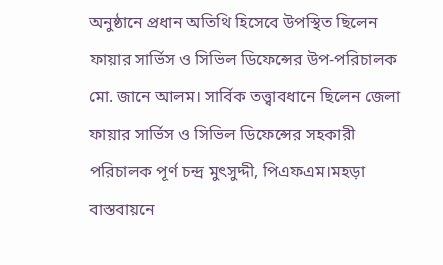অনুষ্ঠানে প্রধান অতিথি হিসেবে উপস্থিত ছিলেন ফায়ার সার্ভিস ও সিভিল ডিফেন্সের উপ-পরিচালক মো. জানে আলম। সার্বিক তত্ত্বাবধানে ছিলেন জেলা ফায়ার সার্ভিস ও সিভিল ডিফেন্সের সহকারী পরিচালক পূর্ণ চন্দ্র মুৎসুদ্দী, পিএফএম।মহড়া বাস্তবায়নে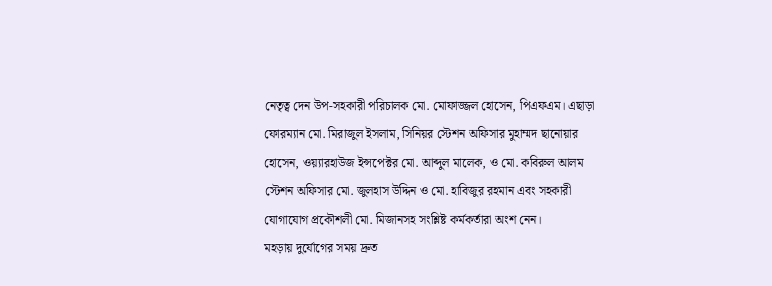নেতৃত্ব দেন উপ-সহকারী পরিচালক মো. মোফাজ্জল হোসেন, পিএফএম। এছাড়া ফোরম্যান মো. মিরাজুল ইসলাম, সিনিয়র স্টেশন অফিসার মুহাম্মদ ছানোয়ার হোসেন, ওয়্যারহাউজ ইন্সপেক্টর মো. আব্দুল মালেক, ও মো. কবিরুল আলম
স্টেশন অফিসার মো. জুলহাস উদ্দিন ও মো. হাবিজুর রহমান এবং সহকারী যোগাযোগ প্রকৌশলী মো. মিজানসহ সংশ্লিষ্ট কর্মকর্তারা অংশ নেন।
মহড়ায় দুর্যোগের সময় দ্রুত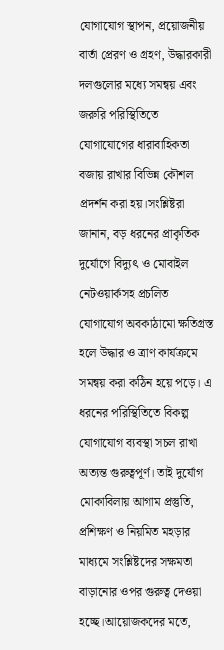যোগাযোগ স্থাপন, প্রয়োজনীয় বার্তা প্রেরণ ও গ্রহণ, উদ্ধারকারী দলগুলোর মধ্যে সমন্বয় এবং জরুরি পরিস্থিতিতে যোগাযোগের ধারাবাহিকতা বজায় রাখার বিভিন্ন কৌশল প্রদর্শন করা হয়।সংশ্লিষ্টরা জানান, বড় ধরনের প্রাকৃতিক দুর্যোগে বিদ্যুৎ ও মোবাইল নেটওয়ার্কসহ প্রচলিত যোগাযোগ অবকাঠামো ক্ষতিগ্রস্ত হলে উদ্ধার ও ত্রাণ কার্যক্রমে সমন্বয় করা কঠিন হয়ে পড়ে। এ ধরনের পরিস্থিতিতে বিকল্প যোগাযোগ ব্যবস্থা সচল রাখা অত্যন্ত গুরুত্বপূর্ণ। তাই দুর্যোগ মোকাবিলায় আগাম প্রস্তুতি, প্রশিক্ষণ ও নিয়মিত মহড়ার মাধ্যমে সংশ্লিষ্টদের সক্ষমতা বাড়ানোর ওপর গুরুত্ব দেওয়া হচ্ছে।আয়োজকদের মতে,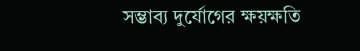সম্ভাব্য দুর্যোগের ক্ষয়ক্ষতি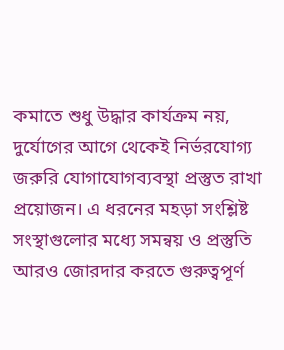কমাতে শুধু উদ্ধার কার্যক্রম নয়, দুর্যোগের আগে থেকেই নির্ভরযোগ্য জরুরি যোগাযোগব্যবস্থা প্রস্তুত রাখা প্রয়োজন। এ ধরনের মহড়া সংশ্লিষ্ট সংস্থাগুলোর মধ্যে সমন্বয় ও প্রস্তুতি আরও জোরদার করতে গুরুত্বপূর্ণ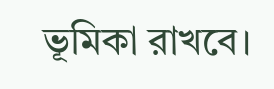ভূমিকা রাখবে।